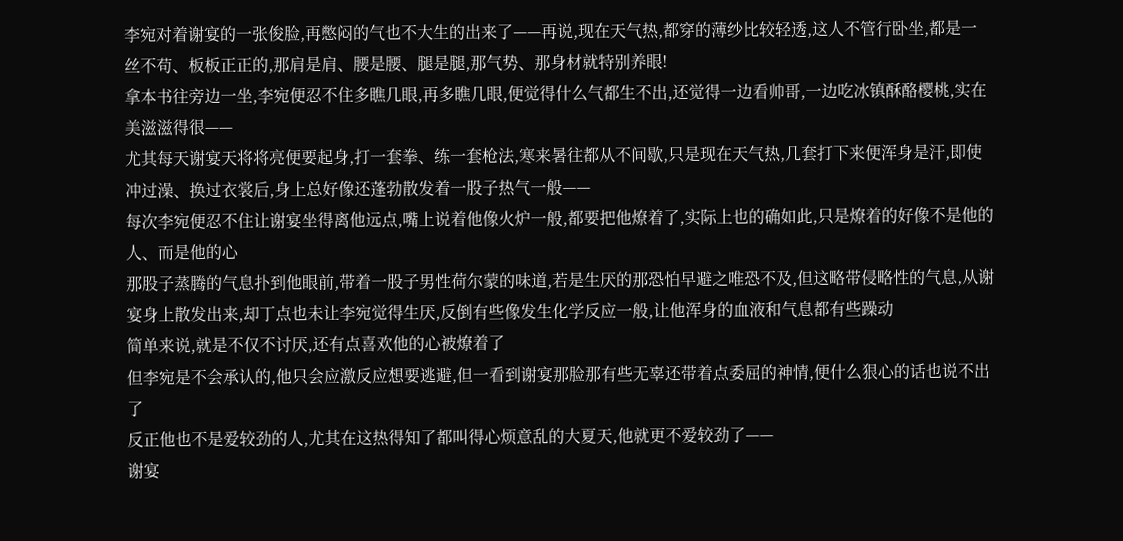李宛对着谢宴的一张俊脸,再憋闷的气也不大生的出来了——再说,现在天气热,都穿的薄纱比较轻透,这人不管行卧坐,都是一丝不苟、板板正正的,那肩是肩、腰是腰、腿是腿,那气势、那身材就特别养眼!
拿本书往旁边一坐,李宛便忍不住多瞧几眼,再多瞧几眼,便觉得什么气都生不出,还觉得一边看帅哥,一边吃冰镇酥酪樱桃,实在美滋滋得很——
尤其每天谢宴天将将亮便要起身,打一套拳、练一套枪法,寒来暑往都从不间歇,只是现在天气热,几套打下来便浑身是汗,即使冲过澡、换过衣裳后,身上总好像还蓬勃散发着一股子热气一般——
每次李宛便忍不住让谢宴坐得离他远点,嘴上说着他像火炉一般,都要把他燎着了,实际上也的确如此,只是燎着的好像不是他的人、而是他的心
那股子蒸腾的气息扑到他眼前,带着一股子男性荷尔蒙的味道,若是生厌的那恐怕早避之唯恐不及,但这略带侵略性的气息,从谢宴身上散发出来,却丁点也未让李宛觉得生厌,反倒有些像发生化学反应一般,让他浑身的血液和气息都有些躁动
简单来说,就是不仅不讨厌,还有点喜欢他的心被燎着了
但李宛是不会承认的,他只会应激反应想要逃避,但一看到谢宴那脸那有些无辜还带着点委屈的神情,便什么狠心的话也说不出了
反正他也不是爱较劲的人,尤其在这热得知了都叫得心烦意乱的大夏天,他就更不爱较劲了——
谢宴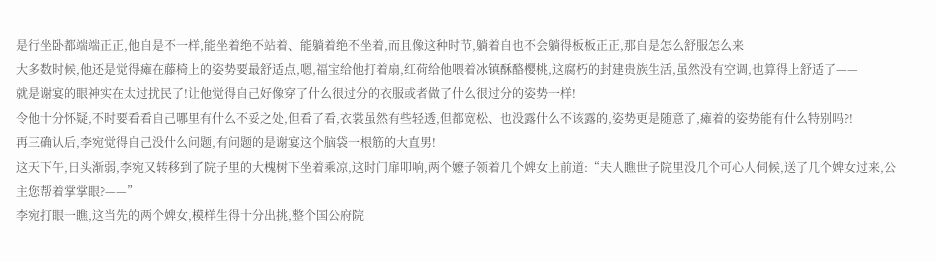是行坐卧都端端正正,他自是不一样,能坐着绝不站着、能躺着绝不坐着,而且像这种时节,躺着自也不会躺得板板正正,那自是怎么舒服怎么来
大多数时候,他还是觉得瘫在藤椅上的姿势要最舒适点,嗯,福宝给他打着扇,红荷给他喂着冰镇酥酪樱桃,这腐朽的封建贵族生活,虽然没有空调,也算得上舒适了——
就是谢宴的眼神实在太过扰民了!让他觉得自己好像穿了什么很过分的衣服或者做了什么很过分的姿势一样!
令他十分怀疑,不时要看看自己哪里有什么不妥之处,但看了看,衣裳虽然有些轻透,但都宽松、也没露什么不该露的,姿势更是随意了,瘫着的姿势能有什么特别吗?!
再三确认后,李宛觉得自己没什么问题,有问题的是谢宴这个脑袋一根筋的大直男!
这天下午,日头渐弱,李宛又转移到了院子里的大槐树下坐着乘凉,这时门扉叩响,两个嬷子领着几个婢女上前道:“夫人瞧世子院里没几个可心人伺候,送了几个婢女过来,公主您帮着掌掌眼?——”
李宛打眼一瞧,这当先的两个婢女,模样生得十分出挑,整个国公府院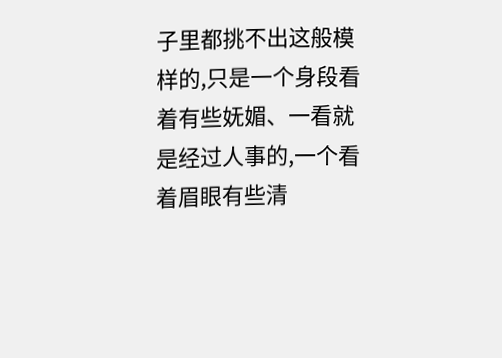子里都挑不出这般模样的,只是一个身段看着有些妩媚、一看就是经过人事的,一个看着眉眼有些清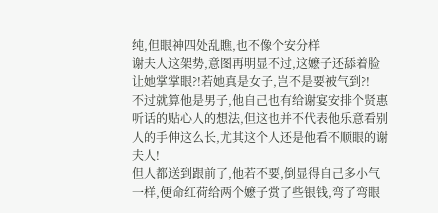纯,但眼神四处乱瞧,也不像个安分样
谢夫人这架势,意图再明显不过,这嬷子还舔着脸让她掌掌眼?!若她真是女子,岂不是要被气到?!
不过就算他是男子,他自己也有给谢宴安排个贤惠听话的贴心人的想法,但这也并不代表他乐意看别人的手伸这么长,尤其这个人还是他看不顺眼的谢夫人!
但人都送到跟前了,他若不要,倒显得自己多小气一样,便命红荷给两个嬷子赏了些银钱,弯了弯眼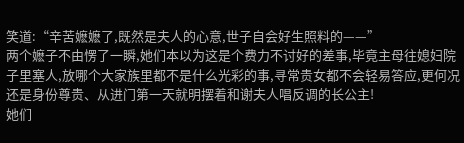笑道:“辛苦嬷嬷了,既然是夫人的心意,世子自会好生照料的——”
两个嬷子不由愣了一瞬,她们本以为这是个费力不讨好的差事,毕竟主母往媳妇院子里塞人,放哪个大家族里都不是什么光彩的事,寻常贵女都不会轻易答应,更何况还是身份尊贵、从进门第一天就明摆着和谢夫人唱反调的长公主!
她们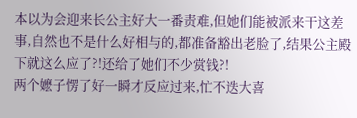本以为会迎来长公主好大一番责难,但她们能被派来干这差事,自然也不是什么好相与的,都准备豁出老脸了,结果公主殿下就这么应了?!还给了她们不少赏钱?!
两个嬷子愣了好一瞬才反应过来,忙不迭大喜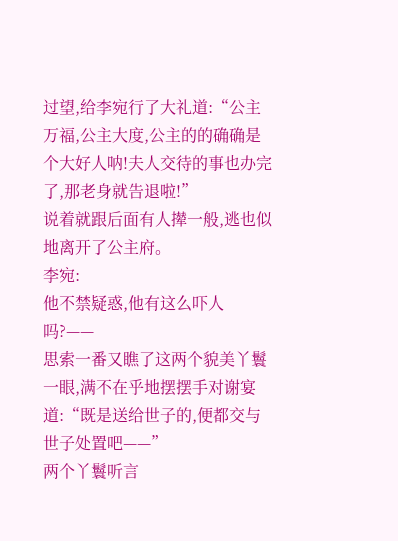过望,给李宛行了大礼道:“公主万福,公主大度,公主的的确确是个大好人呐!夫人交待的事也办完了,那老身就告退啦!”
说着就跟后面有人撵一般,逃也似地离开了公主府。
李宛:
他不禁疑惑,他有这么吓人吗?——
思索一番又瞧了这两个貌美丫鬟一眼,满不在乎地摆摆手对谢宴道:“既是送给世子的,便都交与世子处置吧——”
两个丫鬟听言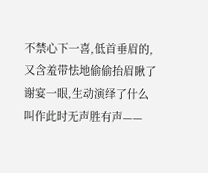不禁心下一喜,低首垂眉的,又含羞带怯地偷偷抬眉瞅了谢宴一眼,生动演绎了什么叫作此时无声胜有声——